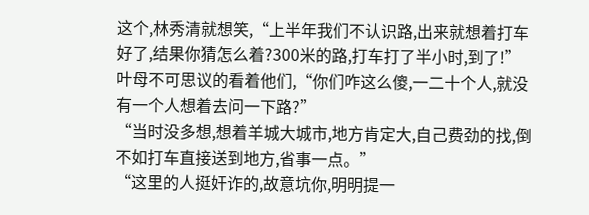这个,林秀清就想笑,“上半年我们不认识路,出来就想着打车好了,结果你猜怎么着?300米的路,打车打了半小时,到了!”
叶母不可思议的看着他们,“你们咋这么傻,一二十个人,就没有一个人想着去问一下路?”
“当时没多想,想着羊城大城市,地方肯定大,自己费劲的找,倒不如打车直接送到地方,省事一点。”
“这里的人挺奸诈的,故意坑你,明明提一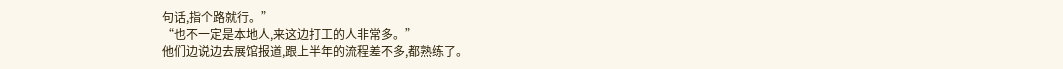句话,指个路就行。”
“也不一定是本地人,来这边打工的人非常多。”
他们边说边去展馆报道,跟上半年的流程差不多,都熟练了。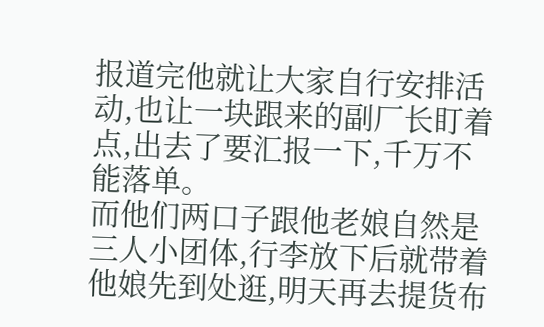报道完他就让大家自行安排活动,也让一块跟来的副厂长盯着点,出去了要汇报一下,千万不能落单。
而他们两口子跟他老娘自然是三人小团体,行李放下后就带着他娘先到处逛,明天再去提货布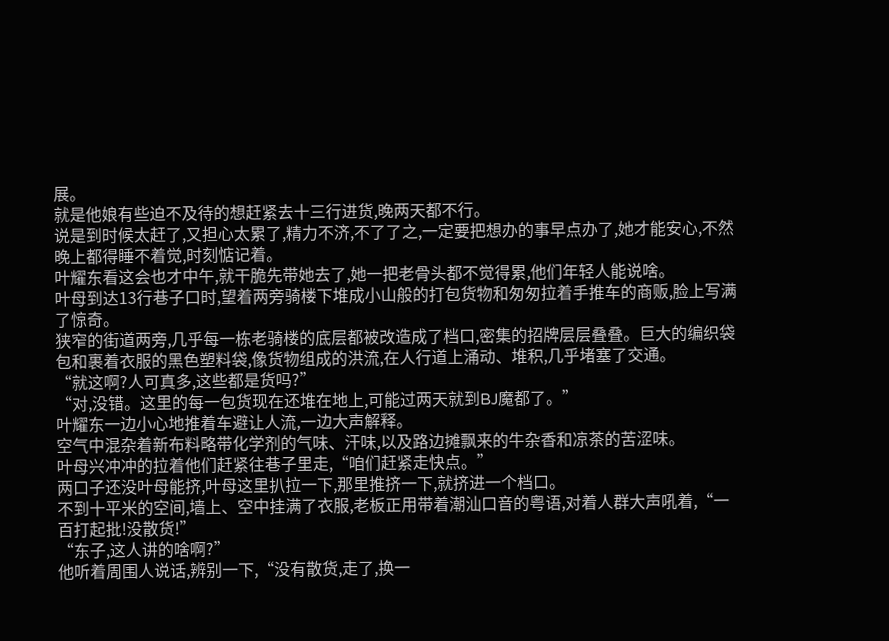展。
就是他娘有些迫不及待的想赶紧去十三行进货,晚两天都不行。
说是到时候太赶了,又担心太累了,精力不济,不了了之,一定要把想办的事早点办了,她才能安心,不然晚上都得睡不着觉,时刻惦记着。
叶耀东看这会也才中午,就干脆先带她去了,她一把老骨头都不觉得累,他们年轻人能说啥。
叶母到达13行巷子口时,望着两旁骑楼下堆成小山般的打包货物和匆匆拉着手推车的商贩,脸上写满了惊奇。
狭窄的街道两旁,几乎每一栋老骑楼的底层都被改造成了档口,密集的招牌层层叠叠。巨大的编织袋包和裹着衣服的黑色塑料袋,像货物组成的洪流,在人行道上涌动、堆积,几乎堵塞了交通。
“就这啊?人可真多,这些都是货吗?”
“对,没错。这里的每一包货现在还堆在地上,可能过两天就到BJ魔都了。”
叶耀东一边小心地推着车避让人流,一边大声解释。
空气中混杂着新布料略带化学剂的气味、汗味,以及路边摊飘来的牛杂香和凉茶的苦涩味。
叶母兴冲冲的拉着他们赶紧往巷子里走,“咱们赶紧走快点。”
两口子还没叶母能挤,叶母这里扒拉一下,那里推挤一下,就挤进一个档口。
不到十平米的空间,墙上、空中挂满了衣服,老板正用带着潮汕口音的粤语,对着人群大声吼着,“一百打起批!没散货!”
“东子,这人讲的啥啊?”
他听着周围人说话,辨别一下,“没有散货,走了,换一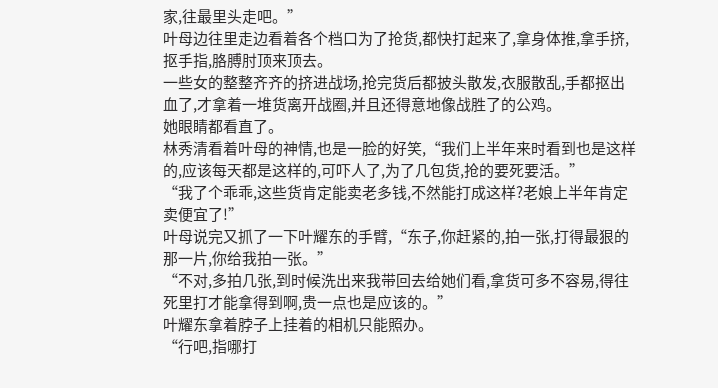家,往最里头走吧。”
叶母边往里走边看着各个档口为了抢货,都快打起来了,拿身体推,拿手挤,抠手指,胳膊肘顶来顶去。
一些女的整整齐齐的挤进战场,抢完货后都披头散发,衣服散乱,手都抠出血了,才拿着一堆货离开战圈,并且还得意地像战胜了的公鸡。
她眼睛都看直了。
林秀清看着叶母的神情,也是一脸的好笑,“我们上半年来时看到也是这样的,应该每天都是这样的,可吓人了,为了几包货,抢的要死要活。”
“我了个乖乖,这些货肯定能卖老多钱,不然能打成这样?老娘上半年肯定卖便宜了!”
叶母说完又抓了一下叶耀东的手臂,“东子,你赶紧的,拍一张,打得最狠的那一片,你给我拍一张。”
“不对,多拍几张,到时候洗出来我带回去给她们看,拿货可多不容易,得往死里打才能拿得到啊,贵一点也是应该的。”
叶耀东拿着脖子上挂着的相机只能照办。
“行吧,指哪打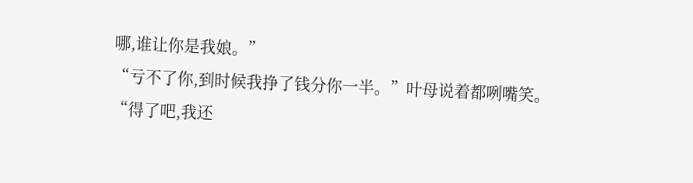哪,谁让你是我娘。”
“亏不了你,到时候我挣了钱分你一半。”叶母说着都咧嘴笑。
“得了吧,我还